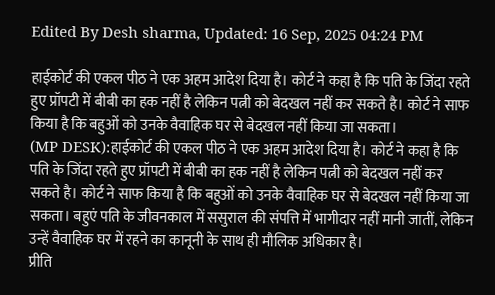Edited By Desh sharma, Updated: 16 Sep, 2025 04:24 PM

हाईकोर्ट की एकल पीठ ने एक अहम आदेश दिया है। कोर्ट ने कहा है कि पति के जिंदा रहते हुए प्रॉपटी में बीबी का हक नहीं है लेकिन पत्नी को बेदखल नहीं कर सकते है। कोर्ट ने साफ किया है कि बहुओं को उनके वैवाहिक घर से बेदखल नहीं किया जा सकता।
(MP DESK):हाईकोर्ट की एकल पीठ ने एक अहम आदेश दिया है। कोर्ट ने कहा है कि पति के जिंदा रहते हुए प्रॉपटी में बीबी का हक नहीं है लेकिन पत्नी को बेदखल नहीं कर सकते है। कोर्ट ने साफ किया है कि बहुओं को उनके वैवाहिक घर से बेदखल नहीं किया जा सकता। बहुएं पति के जीवनकाल में ससुराल की संपत्ति में भागीदार नहीं मानी जातीं, लेकिन उन्हें वैवाहिक घर में रहने का कानूनी के साथ ही मौलिक अधिकार है।
प्रीति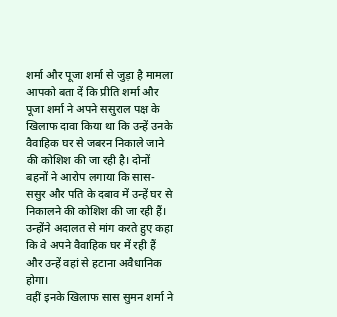शर्मा और पूजा शर्मा से जुड़ा है मामला
आपको बता दें कि प्रीति शर्मा और पूजा शर्मा ने अपने ससुराल पक्ष के खिलाफ दावा किया था कि उन्हें उनके वैवाहिक घर से जबरन निकाले जाने की कोशिश की जा रही है। दोनों बहनों ने आरोप लगाया कि सास-ससुर और पति के दबाव में उन्हें घर से निकालने की कोशिश की जा रही हैं। उन्होंने अदालत से मांग करते हुए कहा कि वे अपने वैवाहिक घर में रही हैं और उन्हें वहां से हटाना अवैधानिक होगा।
वहीं इनके खिलाफ सास सुमन शर्मा ने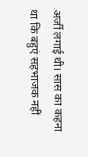अर्जी लगाई थी। सास का कहना था कि बहुएं सहभाजक नहीं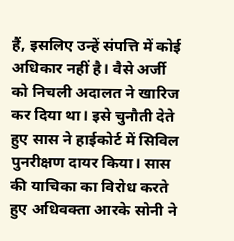हैं, इसलिए उन्हें संपत्ति में कोई अधिकार नहीं है। वैसे अर्जी को निचली अदालत ने खारिज कर दिया था। इसे चुनौती देते हुए सास ने हाईकोर्ट में सिविल पुनरीक्षण दायर किया। सास की याचिका का विरोध करते हुए अधिवक्ता आरके सोनी ने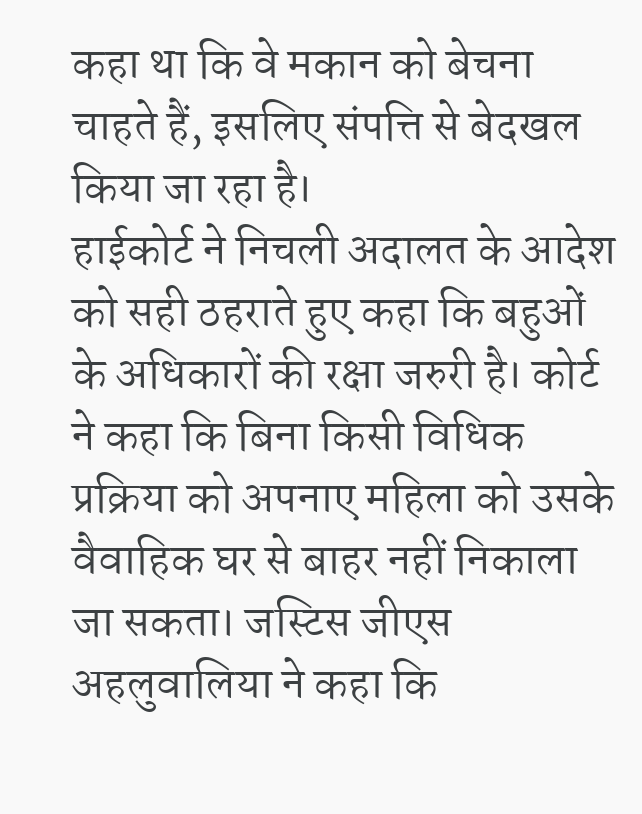कहा था कि वे मकान को बेचना चाहते हैं, इसलिए संपत्ति से बेदखल किया जा रहा है।
हाईकोर्ट ने निचली अदालत के आदेश को सही ठहराते हुए कहा कि बहुओं के अधिकारों की रक्षा जरुरी है। कोर्ट ने कहा कि बिना किसी विधिक प्रक्रिया को अपनाए महिला को उसके वैवाहिक घर से बाहर नहीं निकाला जा सकता। जस्टिस जीएस अहलुवालिया ने कहा कि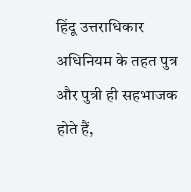हिंदू उत्तराधिकार अधिनियम के तहत पुत्र और पुत्री ही सहभाजक होते हैं,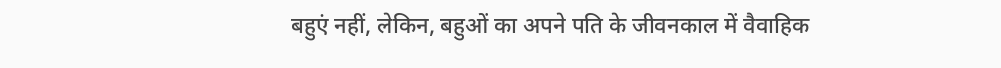बहुएं नहीं, लेकिन, बहुओं का अपने पति के जीवनकाल में वैवाहिक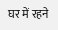घर में रहने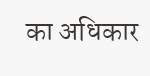का अधिकार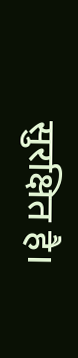सुरक्षित है।